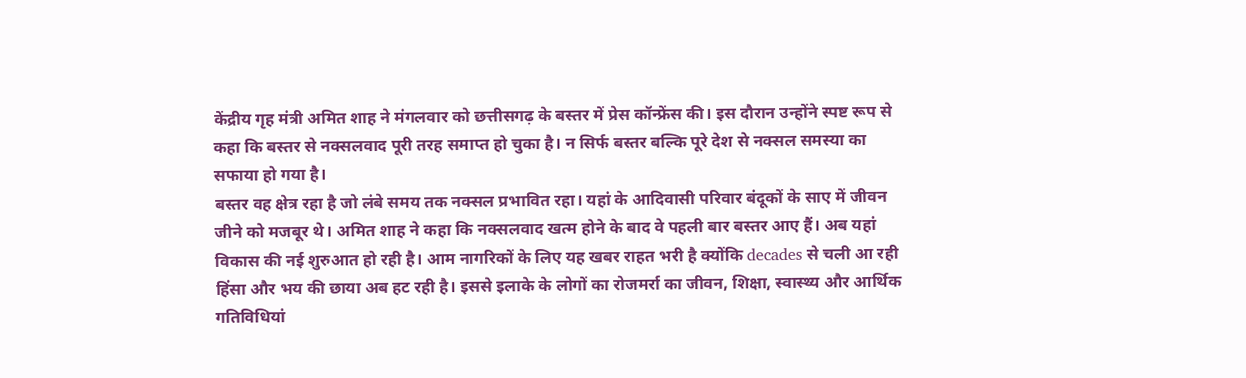केंद्रीय गृह मंत्री अमित शाह ने मंगलवार को छत्तीसगढ़ के बस्तर में प्रेस कॉन्फ्रेंस की। इस दौरान उन्होंने स्पष्ट रूप से कहा कि बस्तर से नक्सलवाद पूरी तरह समाप्त हो चुका है। न सिर्फ बस्तर बल्कि पूरे देश से नक्सल समस्या का सफाया हो गया है।
बस्तर वह क्षेत्र रहा है जो लंबे समय तक नक्सल प्रभावित रहा। यहां के आदिवासी परिवार बंदूकों के साए में जीवन जीने को मजबूर थे। अमित शाह ने कहा कि नक्सलवाद खत्म होने के बाद वे पहली बार बस्तर आए हैं। अब यहां विकास की नई शुरुआत हो रही है। आम नागरिकों के लिए यह खबर राहत भरी है क्योंकि decades से चली आ रही हिंसा और भय की छाया अब हट रही है। इससे इलाके के लोगों का रोजमर्रा का जीवन, शिक्षा, स्वास्थ्य और आर्थिक गतिविधियां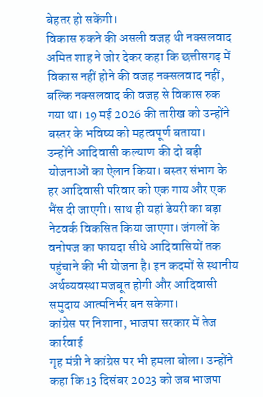बेहतर हो सकेंगी।
विकास रुकने की असली वजह थी नक्सलवाद
अमित शाह ने जोर देकर कहा कि छत्तीसगढ़ में विकास नहीं होने की वजह नक्सलवाद नहीं, बल्कि नक्सलवाद की वजह से विकास रुक गया था। 19 मई 2026 की तारीख को उन्होंने बस्तर के भविष्य को महत्वपूर्ण बताया।
उन्होंने आदिवासी कल्याण की दो बड़ी योजनाओं का ऐलान किया। बस्तर संभाग के हर आदिवासी परिवार को एक गाय और एक भैंस दी जाएगी। साथ ही यहां डेयरी का बड़ा नेटवर्क विकसित किया जाएगा। जंगलों के वनोपज का फायदा सीधे आदिवासियों तक पहुंचाने की भी योजना है। इन कदमों से स्थानीय अर्थव्यवस्था मजबूत होगी और आदिवासी समुदाय आत्मनिर्भर बन सकेगा।
कांग्रेस पर निशाना, भाजपा सरकार में तेज कार्रवाई
गृह मंत्री ने कांग्रेस पर भी हमला बोला। उन्होंने कहा कि 13 दिसंबर 2023 को जब भाजपा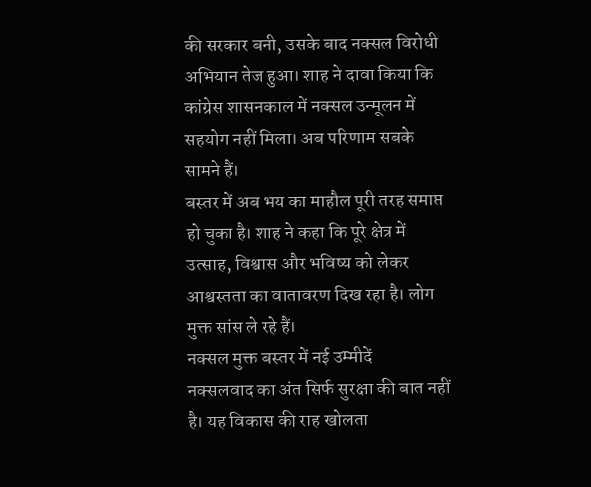की सरकार बनी, उसके बाद नक्सल विरोधी अभियान तेज हुआ। शाह ने दावा किया कि कांग्रेस शासनकाल में नक्सल उन्मूलन में सहयोग नहीं मिला। अब परिणाम सबके सामने हैं।
बस्तर में अब भय का माहौल पूरी तरह समाप्त हो चुका है। शाह ने कहा कि पूरे क्षेत्र में उत्साह, विश्वास और भविष्य को लेकर आश्वस्तता का वातावरण दिख रहा है। लोग मुक्त सांस ले रहे हैं।
नक्सल मुक्त बस्तर में नई उम्मीदें
नक्सलवाद का अंत सिर्फ सुरक्षा की बात नहीं है। यह विकास की राह खोलता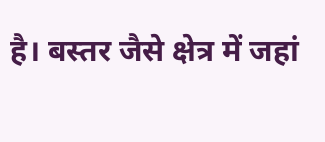है। बस्तर जैसे क्षेत्र में जहां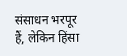संसाधन भरपूर हैं, लेकिन हिंसा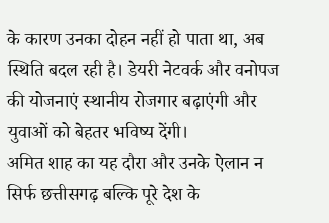के कारण उनका दोहन नहीं हो पाता था, अब स्थिति बदल रही है। डेयरी नेटवर्क और वनोपज की योजनाएं स्थानीय रोजगार बढ़ाएंगी और युवाओं को बेहतर भविष्य देंगी।
अमित शाह का यह दौरा और उनके ऐलान न सिर्फ छत्तीसगढ़ बल्कि पूरे देश के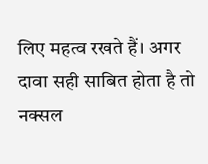लिए महत्व रखते हैं। अगर दावा सही साबित होता है तो नक्सल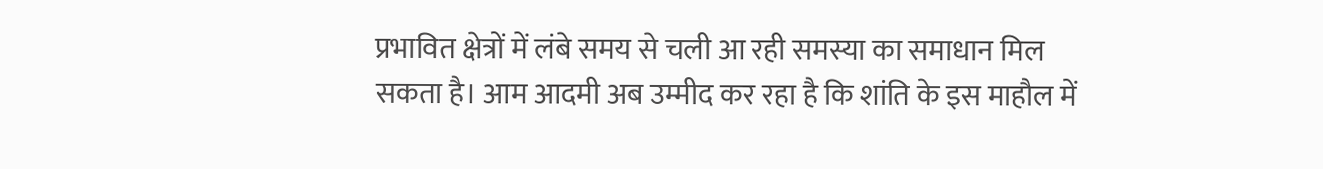प्रभावित क्षेत्रों में लंबे समय से चली आ रही समस्या का समाधान मिल सकता है। आम आदमी अब उम्मीद कर रहा है कि शांति के इस माहौल में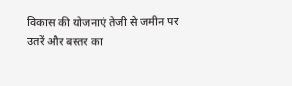विकास की योजनाएं तेजी से जमीन पर उतरें और बस्तर का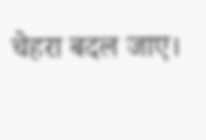चेहरा बदल जाए।